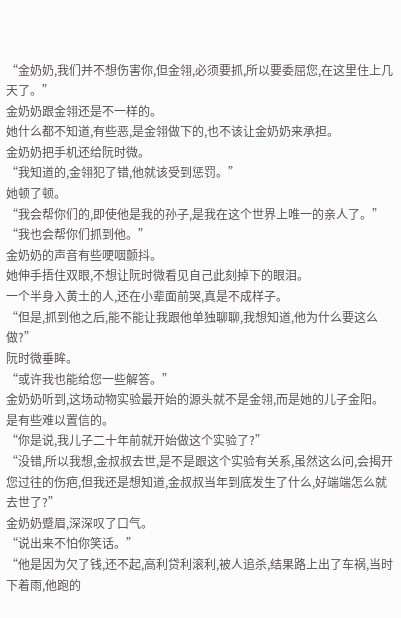“金奶奶,我们并不想伤害你,但金翎,必须要抓,所以要委屈您,在这里住上几天了。”
金奶奶跟金翎还是不一样的。
她什么都不知道,有些恶,是金翎做下的,也不该让金奶奶来承担。
金奶奶把手机还给阮时微。
“我知道的,金翎犯了错,他就该受到惩罚。”
她顿了顿。
“我会帮你们的,即使他是我的孙子,是我在这个世界上唯一的亲人了。”
“我也会帮你们抓到他。”
金奶奶的声音有些哽咽颤抖。
她伸手捂住双眼,不想让阮时微看见自己此刻掉下的眼泪。
一个半身入黄土的人,还在小辈面前哭,真是不成样子。
“但是,抓到他之后,能不能让我跟他单独聊聊,我想知道,他为什么要这么做?”
阮时微垂眸。
“或许我也能给您一些解答。”
金奶奶听到,这场动物实验最开始的源头就不是金翎,而是她的儿子金阳。
是有些难以置信的。
“你是说,我儿子二十年前就开始做这个实验了?”
“没错,所以我想,金叔叔去世,是不是跟这个实验有关系,虽然这么问,会揭开您过往的伤疤,但我还是想知道,金叔叔当年到底发生了什么,好端端怎么就去世了?”
金奶奶蹙眉,深深叹了口气。
“说出来不怕你笑话。”
“他是因为欠了钱,还不起,高利贷利滚利,被人追杀,结果路上出了车祸,当时下着雨,他跑的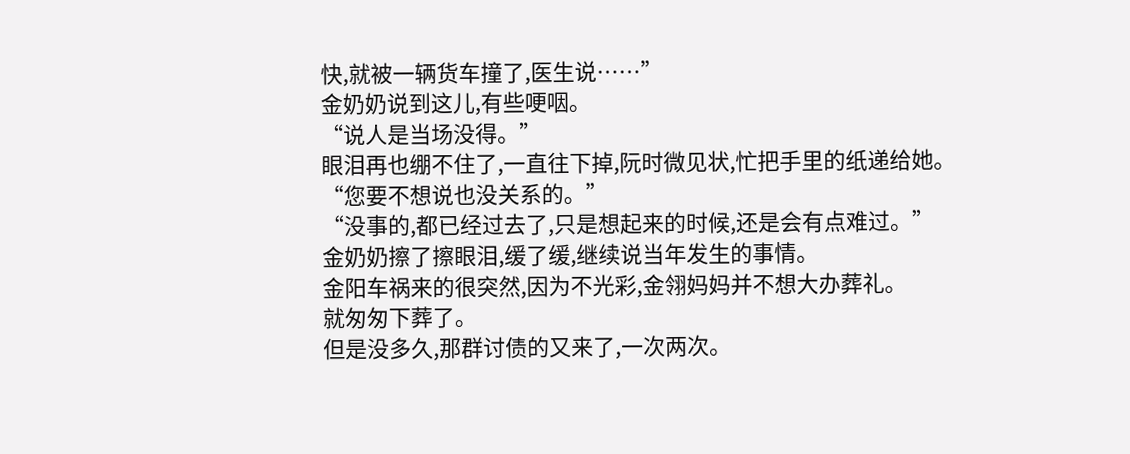快,就被一辆货车撞了,医生说……”
金奶奶说到这儿,有些哽咽。
“说人是当场没得。”
眼泪再也绷不住了,一直往下掉,阮时微见状,忙把手里的纸递给她。
“您要不想说也没关系的。”
“没事的,都已经过去了,只是想起来的时候,还是会有点难过。”
金奶奶擦了擦眼泪,缓了缓,继续说当年发生的事情。
金阳车祸来的很突然,因为不光彩,金翎妈妈并不想大办葬礼。
就匆匆下葬了。
但是没多久,那群讨债的又来了,一次两次。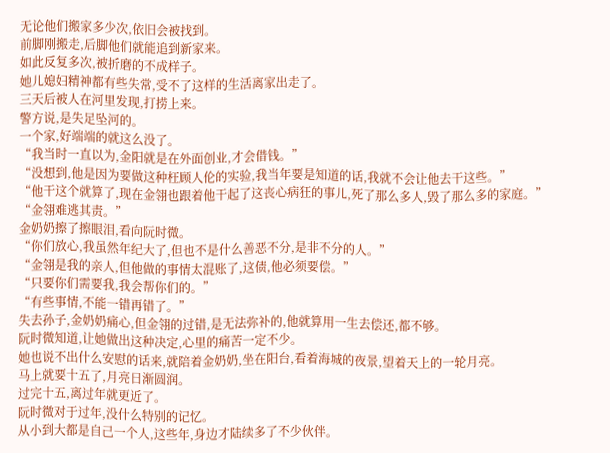无论他们搬家多少次,依旧会被找到。
前脚刚搬走,后脚他们就能追到新家来。
如此反复多次,被折磨的不成样子。
她儿媳妇精神都有些失常,受不了这样的生活离家出走了。
三天后被人在河里发现,打捞上来。
警方说,是失足坠河的。
一个家,好端端的就这么没了。
“我当时一直以为,金阳就是在外面创业,才会借钱。”
“没想到,他是因为要做这种枉顾人伦的实验,我当年要是知道的话,我就不会让他去干这些。”
“他干这个就算了,现在金翎也跟着他干起了这丧心病狂的事儿,死了那么多人,毁了那么多的家庭。”
“金翎难逃其责。”
金奶奶擦了擦眼泪,看向阮时微。
“你们放心,我虽然年纪大了,但也不是什么善恶不分,是非不分的人。”
“金翎是我的亲人,但他做的事情太混账了,这债,他必须要偿。”
“只要你们需要我,我会帮你们的。”
“有些事情,不能一错再错了。”
失去孙子,金奶奶痛心,但金翎的过错,是无法弥补的,他就算用一生去偿还,都不够。
阮时微知道,让她做出这种决定,心里的痛苦一定不少。
她也说不出什么安慰的话来,就陪着金奶奶,坐在阳台,看着海城的夜景,望着天上的一轮月亮。
马上就要十五了,月亮日渐圆润。
过完十五,离过年就更近了。
阮时微对于过年,没什么特别的记忆。
从小到大都是自己一个人,这些年,身边才陆续多了不少伙伴。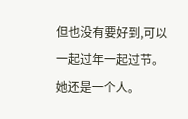但也没有要好到,可以一起过年一起过节。
她还是一个人。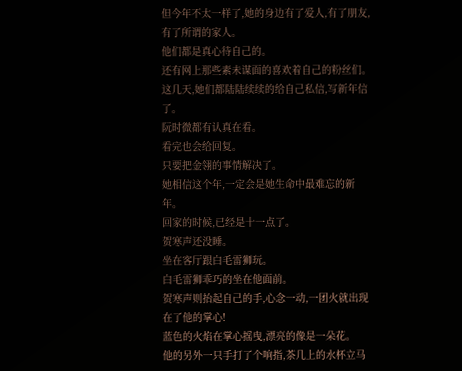但今年不太一样了,她的身边有了爱人,有了朋友,有了所谓的家人。
他们都是真心待自己的。
还有网上那些素未谋面的喜欢着自己的粉丝们。
这几天,她们都陆陆续续的给自己私信,写新年信了。
阮时微都有认真在看。
看完也会给回复。
只要把金翎的事情解决了。
她相信这个年,一定会是她生命中最难忘的新年。
回家的时候,已经是十一点了。
贺寒声还没睡。
坐在客厅跟白毛雷狮玩。
白毛雷狮乖巧的坐在他面前。
贺寒声则抬起自己的手,心念一动,一团火就出现在了他的掌心!
蓝色的火焰在掌心摇曳,漂亮的像是一朵花。
他的另外一只手打了个响指,茶几上的水杯立马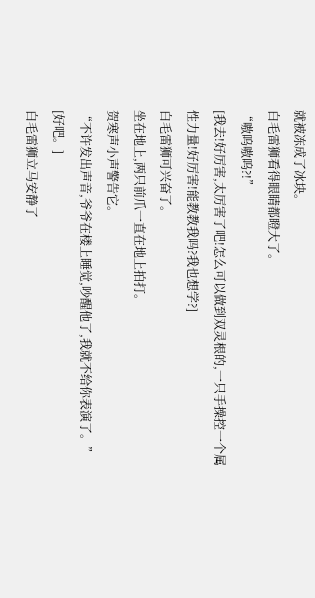就被冻成了冰块。
白毛雷狮看得眼睛都瞪大了。
“嗷呜嗷呜?!”
[我去!好厉害,太厉害了吧!怎么可以做到双灵根的,一只手操控一个属性力量!好厉害!能教教我吗?我也想学?]
白毛雷狮可兴奋了。
坐在地上,两只前爪一直在地上拍打。
贺寒声小声警告它。
“不许发出声音,爷爷在楼上睡觉,吵醒他了,我就不给你表演了。”
[好吧。]
白毛雷狮立马安静了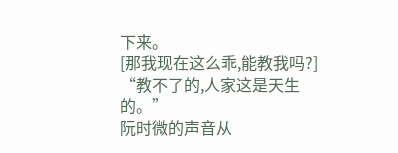下来。
[那我现在这么乖,能教我吗?]
“教不了的,人家这是天生的。”
阮时微的声音从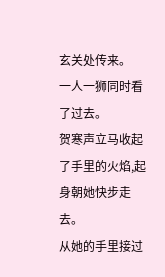玄关处传来。
一人一狮同时看了过去。
贺寒声立马收起了手里的火焰,起身朝她快步走去。
从她的手里接过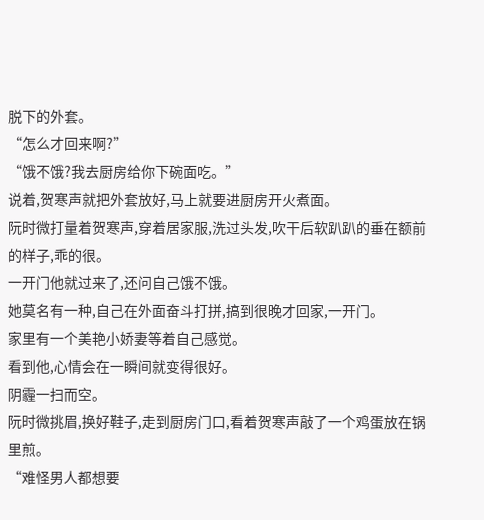脱下的外套。
“怎么才回来啊?”
“饿不饿?我去厨房给你下碗面吃。”
说着,贺寒声就把外套放好,马上就要进厨房开火煮面。
阮时微打量着贺寒声,穿着居家服,洗过头发,吹干后软趴趴的垂在额前的样子,乖的很。
一开门他就过来了,还问自己饿不饿。
她莫名有一种,自己在外面奋斗打拼,搞到很晚才回家,一开门。
家里有一个美艳小娇妻等着自己感觉。
看到他,心情会在一瞬间就变得很好。
阴霾一扫而空。
阮时微挑眉,换好鞋子,走到厨房门口,看着贺寒声敲了一个鸡蛋放在锅里煎。
“难怪男人都想要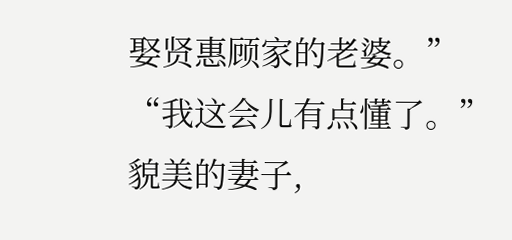娶贤惠顾家的老婆。”
“我这会儿有点懂了。”
貌美的妻子,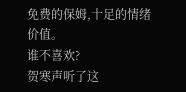免费的保姆,十足的情绪价值。
谁不喜欢?
贺寒声听了这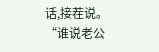话,接茬说。
“谁说老公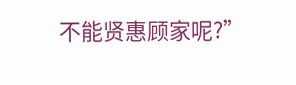不能贤惠顾家呢?”